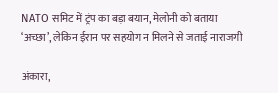NATO समिट में ट्रंप का बड़ा बयान, मेलोनी को बताया ‘अच्छा’, लेकिन ईरान पर सहयोग न मिलने से जताई नाराजगी

अंकारा,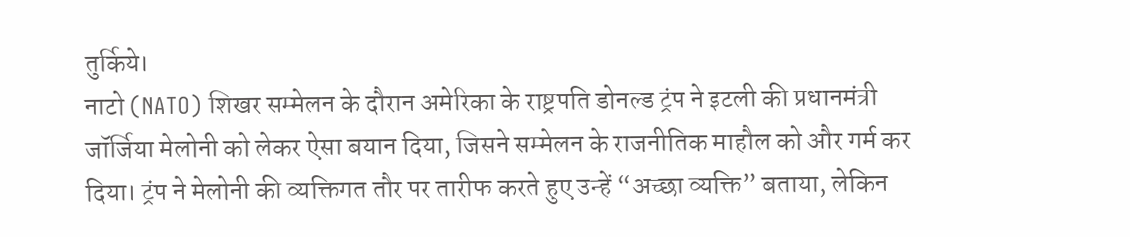तुर्किये।
नाटो (NATO) शिखर सम्मेलन के दौरान अमेरिका के राष्ट्रपति डोनल्ड ट्रंप ने इटली की प्रधानमंत्री जॉर्जिया मेलोनी को लेकर ऐसा बयान दिया, जिसने सम्मेलन के राजनीतिक माहौल को और गर्म कर दिया। ट्रंप ने मेलोनी की व्यक्तिगत तौर पर तारीफ करते हुए उन्हें “अच्छा व्यक्ति” बताया, लेकिन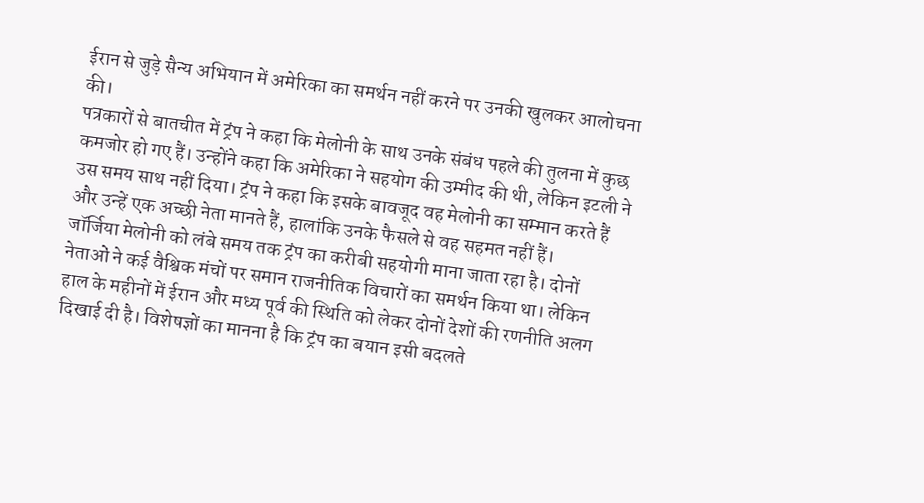ईरान से जुड़े सैन्य अभियान में अमेरिका का समर्थन नहीं करने पर उनकी खुलकर आलोचना की।
पत्रकारों से बातचीत में ट्रंप ने कहा कि मेलोनी के साथ उनके संबंध पहले की तुलना में कुछ कमजोर हो गए हैं। उन्होंने कहा कि अमेरिका ने सहयोग की उम्मीद की थी, लेकिन इटली ने उस समय साथ नहीं दिया। ट्रंप ने कहा कि इसके बावजूद वह मेलोनी का सम्मान करते हैं और उन्हें एक अच्छी नेता मानते हैं, हालांकि उनके फैसले से वह सहमत नहीं हैं।
जॉर्जिया मेलोनी को लंबे समय तक ट्रंप का करीबी सहयोगी माना जाता रहा है। दोनों नेताओं ने कई वैश्विक मंचों पर समान राजनीतिक विचारों का समर्थन किया था। लेकिन हाल के महीनों में ईरान और मध्य पूर्व की स्थिति को लेकर दोनों देशों की रणनीति अलग दिखाई दी है। विशेषज्ञों का मानना है कि ट्रंप का बयान इसी बदलते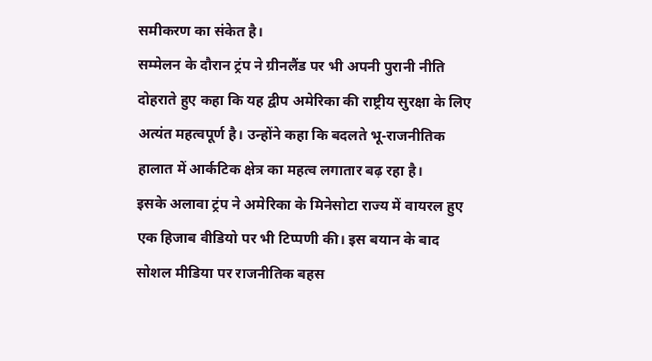समीकरण का संकेत है।
सम्मेलन के दौरान ट्रंप ने ग्रीनलैंड पर भी अपनी पुरानी नीति दोहराते हुए कहा कि यह द्वीप अमेरिका की राष्ट्रीय सुरक्षा के लिए अत्यंत महत्वपूर्ण है। उन्होंने कहा कि बदलते भू-राजनीतिक हालात में आर्कटिक क्षेत्र का महत्व लगातार बढ़ रहा है।
इसके अलावा ट्रंप ने अमेरिका के मिनेसोटा राज्य में वायरल हुए एक हिजाब वीडियो पर भी टिप्पणी की। इस बयान के बाद सोशल मीडिया पर राजनीतिक बहस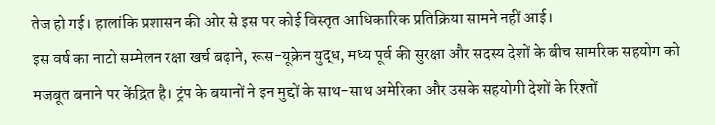तेज हो गई। हालांकि प्रशासन की ओर से इस पर कोई विस्तृत आधिकारिक प्रतिक्रिया सामने नहीं आई।
इस वर्ष का नाटो सम्मेलन रक्षा खर्च बढ़ाने, रूस-यूक्रेन युद्ध, मध्य पूर्व की सुरक्षा और सदस्य देशों के बीच सामरिक सहयोग को मजबूत बनाने पर केंद्रित है। ट्रंप के बयानों ने इन मुद्दों के साथ-साथ अमेरिका और उसके सहयोगी देशों के रिश्तों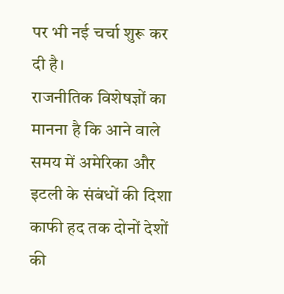पर भी नई चर्चा शुरू कर दी है।
राजनीतिक विशेषज्ञों का मानना है कि आने वाले समय में अमेरिका और इटली के संबंधों की दिशा काफी हद तक दोनों देशों की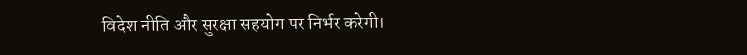विदेश नीति और सुरक्षा सहयोग पर निर्भर करेगी।